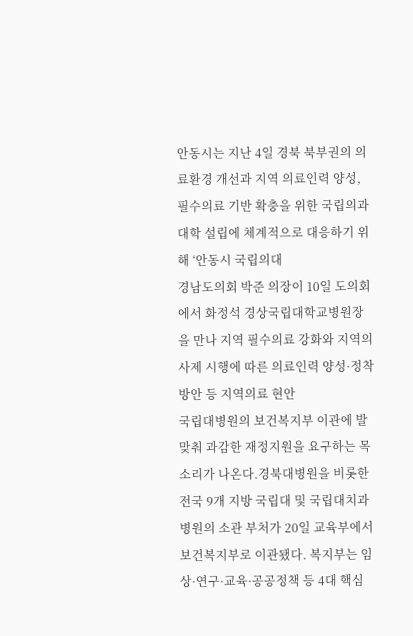안동시는 지난 4일 경북 북부권의 의료환경 개선과 지역 의료인력 양성, 필수의료 기반 확충을 위한 국립의과대학 설립에 체계적으로 대응하기 위해 ‘안동시 국립의대
경남도의회 박준 의장이 10일 도의회에서 화정석 경상국립대학교병원장을 만나 지역 필수의료 강화와 지역의사제 시행에 따른 의료인력 양성·정착 방안 등 지역의료 현안
국립대병원의 보건복지부 이관에 발맞춰 과감한 재정지원을 요구하는 목소리가 나온다.경북대병원을 비롯한 전국 9개 지방 국립대 및 국립대치과병원의 소관 부처가 20일 교육부에서 보건복지부로 이관됐다. 복지부는 임상·연구·교육·공공정책 등 4대 핵심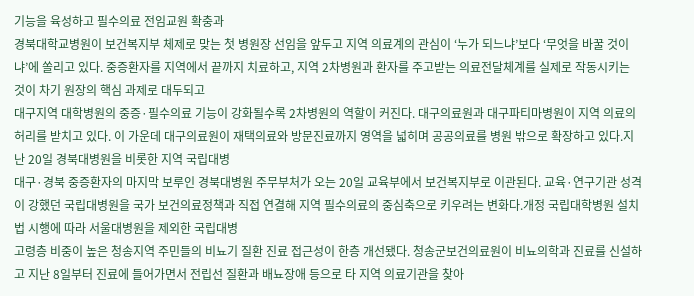기능을 육성하고 필수의료 전임교원 확충과
경북대학교병원이 보건복지부 체제로 맞는 첫 병원장 선임을 앞두고 지역 의료계의 관심이 ‘누가 되느냐’보다 ‘무엇을 바꿀 것이냐’에 쏠리고 있다. 중증환자를 지역에서 끝까지 치료하고, 지역 2차병원과 환자를 주고받는 의료전달체계를 실제로 작동시키는 것이 차기 원장의 핵심 과제로 대두되고
대구지역 대학병원의 중증·필수의료 기능이 강화될수록 2차병원의 역할이 커진다. 대구의료원과 대구파티마병원이 지역 의료의 허리를 받치고 있다. 이 가운데 대구의료원이 재택의료와 방문진료까지 영역을 넓히며 공공의료를 병원 밖으로 확장하고 있다.지난 20일 경북대병원을 비롯한 지역 국립대병
대구·경북 중증환자의 마지막 보루인 경북대병원 주무부처가 오는 20일 교육부에서 보건복지부로 이관된다. 교육·연구기관 성격이 강했던 국립대병원을 국가 보건의료정책과 직접 연결해 지역 필수의료의 중심축으로 키우려는 변화다.개정 국립대학병원 설치법 시행에 따라 서울대병원을 제외한 국립대병
고령층 비중이 높은 청송지역 주민들의 비뇨기 질환 진료 접근성이 한층 개선됐다. 청송군보건의료원이 비뇨의학과 진료를 신설하고 지난 8일부터 진료에 들어가면서 전립선 질환과 배뇨장애 등으로 타 지역 의료기관을 찾아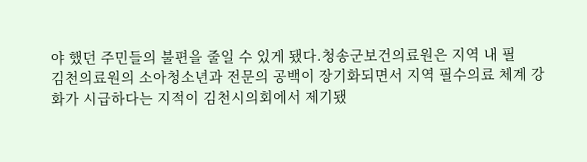야 했던 주민들의 불편을 줄일 수 있게 됐다.청송군보건의료원은 지역 내 필
김천의료원의 소아청소년과 전문의 공백이 장기화되면서 지역 필수의료 체계 강화가 시급하다는 지적이 김천시의회에서 제기됐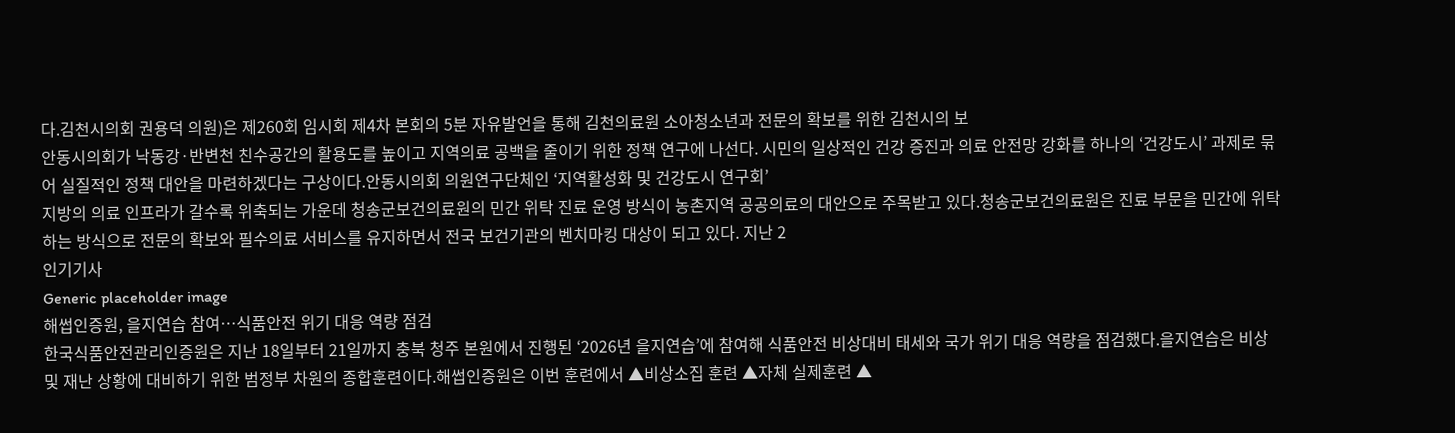다.김천시의회 권용덕 의원)은 제260회 임시회 제4차 본회의 5분 자유발언을 통해 김천의료원 소아청소년과 전문의 확보를 위한 김천시의 보
안동시의회가 낙동강·반변천 친수공간의 활용도를 높이고 지역의료 공백을 줄이기 위한 정책 연구에 나선다. 시민의 일상적인 건강 증진과 의료 안전망 강화를 하나의 ‘건강도시’ 과제로 묶어 실질적인 정책 대안을 마련하겠다는 구상이다.안동시의회 의원연구단체인 ‘지역활성화 및 건강도시 연구회’
지방의 의료 인프라가 갈수록 위축되는 가운데 청송군보건의료원의 민간 위탁 진료 운영 방식이 농촌지역 공공의료의 대안으로 주목받고 있다.청송군보건의료원은 진료 부문을 민간에 위탁하는 방식으로 전문의 확보와 필수의료 서비스를 유지하면서 전국 보건기관의 벤치마킹 대상이 되고 있다. 지난 2
인기기사
Generic placeholder image
해썹인증원, 을지연습 참여…식품안전 위기 대응 역량 점검
한국식품안전관리인증원은 지난 18일부터 21일까지 충북 청주 본원에서 진행된 ‘2026년 을지연습’에 참여해 식품안전 비상대비 태세와 국가 위기 대응 역량을 점검했다.을지연습은 비상 및 재난 상황에 대비하기 위한 범정부 차원의 종합훈련이다.해썹인증원은 이번 훈련에서 ▲비상소집 훈련 ▲자체 실제훈련 ▲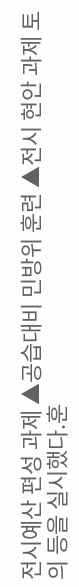전시예산 편성 과제 ▲공습대비 민방위 훈련 ▲전시 현안 과제 토의 등을 실시했다.훈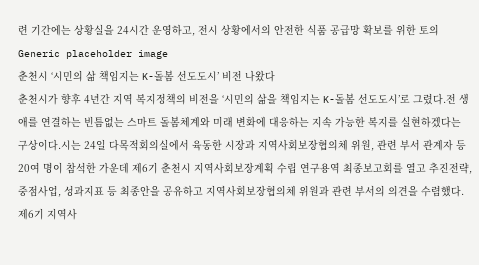련 기간에는 상황실을 24시간 운영하고, 전시 상황에서의 안전한 식품 공급망 확보를 위한 토의
Generic placeholder image
춘천시 ‘시민의 삶 책임지는 K-돌봄 선도도시’ 비전 나왔다
춘천시가 향후 4년간 지역 복지정책의 비전을 ‘시민의 삶을 책임지는 K-돌봄 선도도시’로 그렸다.전 생애를 연결하는 빈틈없는 스마트 돌봄체계와 미래 변화에 대응하는 지속 가능한 복지를 실현하겠다는 구상이다.시는 24일 다목적회의실에서 육동한 시장과 지역사회보장협의체 위원, 관련 부서 관계자 등 20여 명이 참석한 가운데 제6기 춘천시 지역사회보장계획 수립 연구용역 최종보고회를 열고 추진전략, 중점사업, 성과지표 등 최종안을 공유하고 지역사회보장협의체 위원과 관련 부서의 의견을 수렴했다.제6기 지역사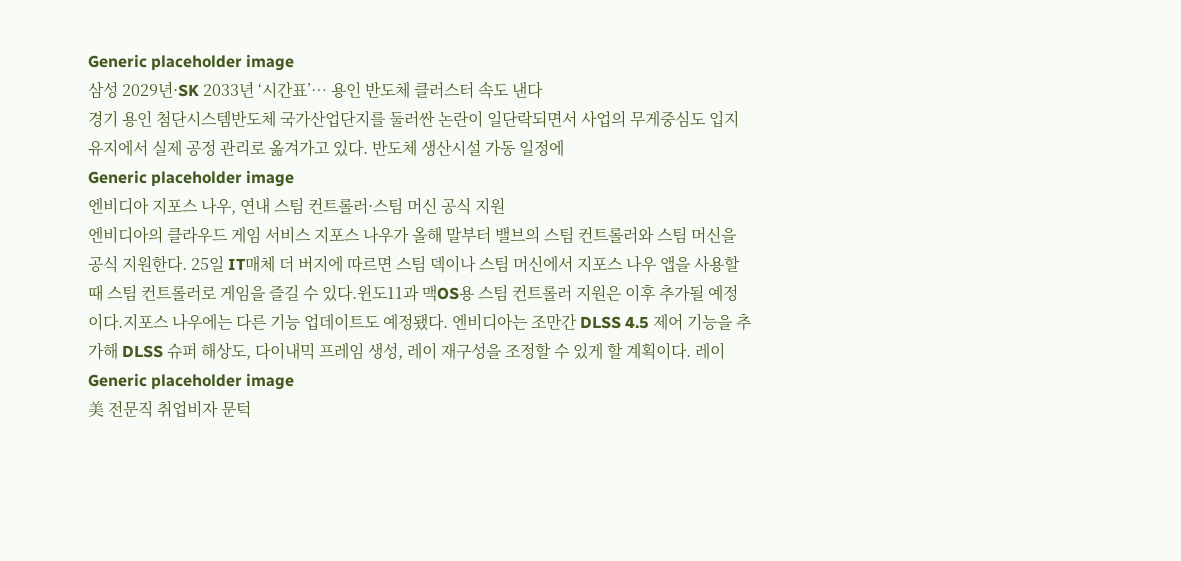Generic placeholder image
삼성 2029년·SK 2033년 ‘시간표’… 용인 반도체 클러스터 속도 낸다
경기 용인 첨단시스템반도체 국가산업단지를 둘러싼 논란이 일단락되면서 사업의 무게중심도 입지 유지에서 실제 공정 관리로 옮겨가고 있다. 반도체 생산시설 가동 일정에
Generic placeholder image
엔비디아 지포스 나우, 연내 스팀 컨트롤러·스팀 머신 공식 지원
엔비디아의 클라우드 게임 서비스 지포스 나우가 올해 말부터 밸브의 스팀 컨트롤러와 스팀 머신을 공식 지원한다. 25일 IT매체 더 버지에 따르면 스팀 덱이나 스팀 머신에서 지포스 나우 앱을 사용할 때 스팀 컨트롤러로 게임을 즐길 수 있다.윈도11과 맥OS용 스팀 컨트롤러 지원은 이후 추가될 예정이다.지포스 나우에는 다른 기능 업데이트도 예정됐다. 엔비디아는 조만간 DLSS 4.5 제어 기능을 추가해 DLSS 슈퍼 해상도, 다이내믹 프레임 생성, 레이 재구성을 조정할 수 있게 할 계획이다. 레이
Generic placeholder image
美 전문직 취업비자 문턱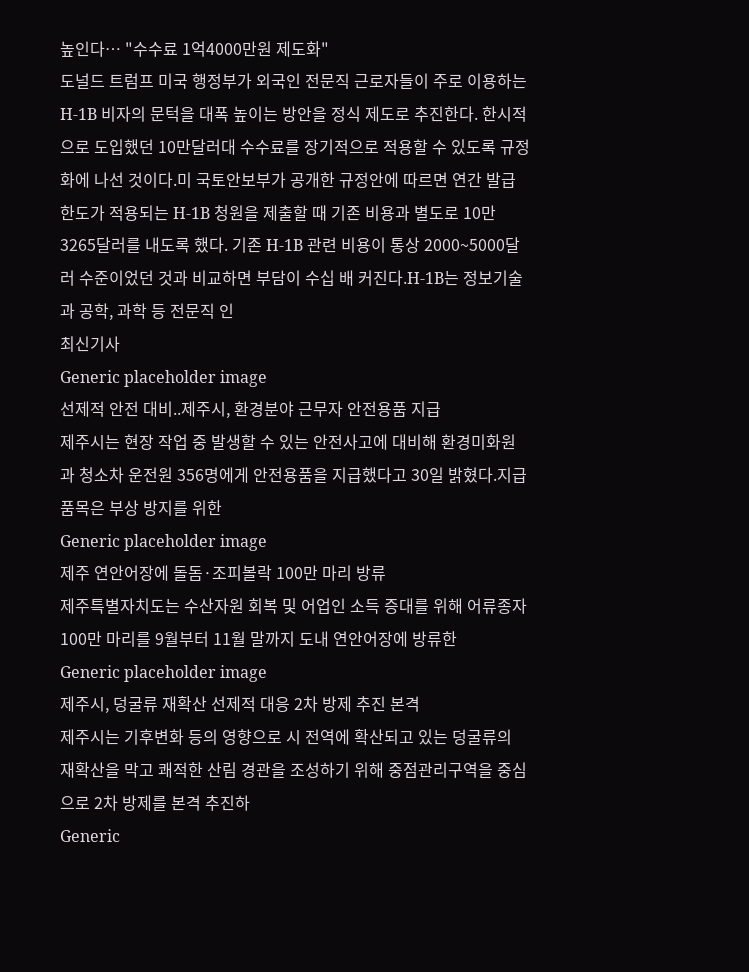높인다… "수수료 1억4000만원 제도화"
도널드 트럼프 미국 행정부가 외국인 전문직 근로자들이 주로 이용하는 H-1B 비자의 문턱을 대폭 높이는 방안을 정식 제도로 추진한다. 한시적으로 도입했던 10만달러대 수수료를 장기적으로 적용할 수 있도록 규정화에 나선 것이다.미 국토안보부가 공개한 규정안에 따르면 연간 발급 한도가 적용되는 H-1B 청원을 제출할 때 기존 비용과 별도로 10만3265달러를 내도록 했다. 기존 H-1B 관련 비용이 통상 2000~5000달러 수준이었던 것과 비교하면 부담이 수십 배 커진다.H-1B는 정보기술과 공학, 과학 등 전문직 인
최신기사
Generic placeholder image
선제적 안전 대비..제주시, 환경분야 근무자 안전용품 지급
제주시는 현장 작업 중 발생할 수 있는 안전사고에 대비해 환경미화원과 청소차 운전원 356명에게 안전용품을 지급했다고 30일 밝혔다.지급 품목은 부상 방지를 위한
Generic placeholder image
제주 연안어장에 돌돔·조피볼락 100만 마리 방류
제주특별자치도는 수산자원 회복 및 어업인 소득 증대를 위해 어류종자 100만 마리를 9월부터 11월 말까지 도내 연안어장에 방류한
Generic placeholder image
제주시, 덩굴류 재확산 선제적 대응 2차 방제 추진 본격
제주시는 기후변화 등의 영향으로 시 전역에 확산되고 있는 덩굴류의 재확산을 막고 쾌적한 산림 경관을 조성하기 위해 중점관리구역을 중심으로 2차 방제를 본격 추진하
Generic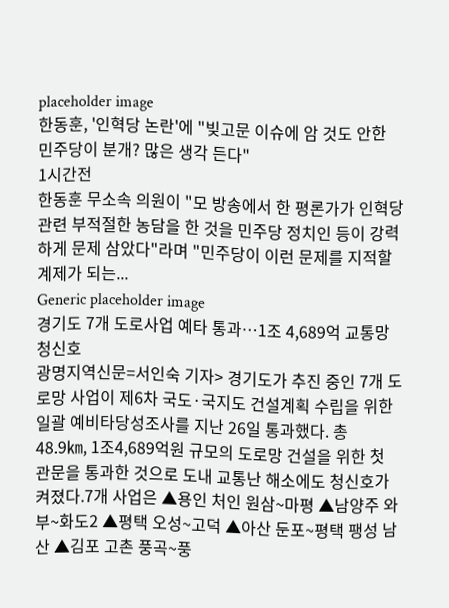placeholder image
한동훈, '인혁당 논란'에 "빚고문 이슈에 암 것도 안한 민주당이 분개? 많은 생각 든다"
1시간전
한동훈 무소속 의원이 "모 방송에서 한 평론가가 인혁당 관련 부적절한 농담을 한 것을 민주당 정치인 등이 강력하게 문제 삼았다"라며 "민주당이 이런 문제를 지적할 계제가 되는...
Generic placeholder image
경기도 7개 도로사업 예타 통과…1조 4,689억 교통망 청신호
광명지역신문=서인숙 기자> 경기도가 추진 중인 7개 도로망 사업이 제6차 국도·국지도 건설계획 수립을 위한 일괄 예비타당성조사를 지난 26일 통과했다. 총 48.9㎞, 1조4,689억원 규모의 도로망 건설을 위한 첫 관문을 통과한 것으로 도내 교통난 해소에도 청신호가 켜졌다.7개 사업은 ▲용인 처인 원삼~마평 ▲남양주 와부~화도2 ▲평택 오성~고덕 ▲아산 둔포~평택 팽성 남산 ▲김포 고촌 풍곡~풍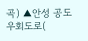곡) ▲안성 공도 우회도로(